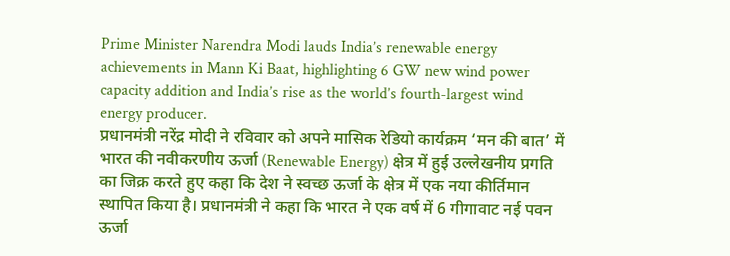Prime Minister Narendra Modi lauds India’s renewable energy achievements in Mann Ki Baat, highlighting 6 GW new wind power capacity addition and India’s rise as the world’s fourth-largest wind energy producer.
प्रधानमंत्री नरेंद्र मोदी ने रविवार को अपने मासिक रेडियो कार्यक्रम ‘मन की बात’ में भारत की नवीकरणीय ऊर्जा (Renewable Energy) क्षेत्र में हुई उल्लेखनीय प्रगति का जिक्र करते हुए कहा कि देश ने स्वच्छ ऊर्जा के क्षेत्र में एक नया कीर्तिमान स्थापित किया है। प्रधानमंत्री ने कहा कि भारत ने एक वर्ष में 6 गीगावाट नई पवन ऊर्जा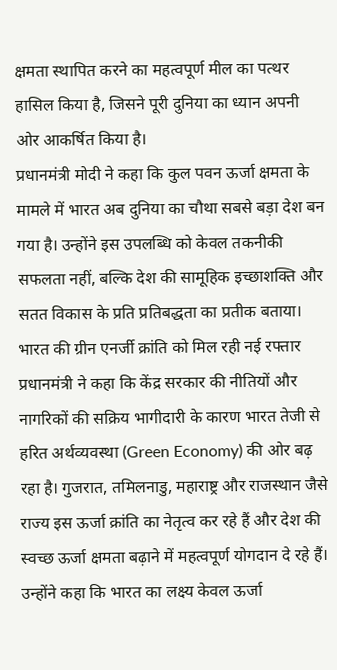क्षमता स्थापित करने का महत्वपूर्ण मील का पत्थर हासिल किया है, जिसने पूरी दुनिया का ध्यान अपनी ओर आकर्षित किया है।
प्रधानमंत्री मोदी ने कहा कि कुल पवन ऊर्जा क्षमता के मामले में भारत अब दुनिया का चौथा सबसे बड़ा देश बन गया है। उन्होंने इस उपलब्धि को केवल तकनीकी सफलता नहीं, बल्कि देश की सामूहिक इच्छाशक्ति और सतत विकास के प्रति प्रतिबद्धता का प्रतीक बताया।
भारत की ग्रीन एनर्जी क्रांति को मिल रही नई रफ्तार
प्रधानमंत्री ने कहा कि केंद्र सरकार की नीतियों और नागरिकों की सक्रिय भागीदारी के कारण भारत तेजी से हरित अर्थव्यवस्था (Green Economy) की ओर बढ़ रहा है। गुजरात, तमिलनाडु, महाराष्ट्र और राजस्थान जैसे राज्य इस ऊर्जा क्रांति का नेतृत्व कर रहे हैं और देश की स्वच्छ ऊर्जा क्षमता बढ़ाने में महत्वपूर्ण योगदान दे रहे हैं। उन्होंने कहा कि भारत का लक्ष्य केवल ऊर्जा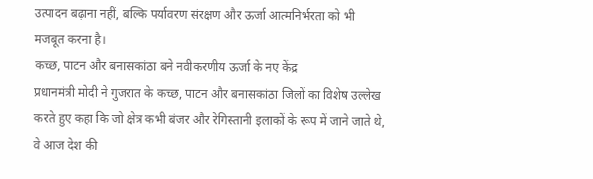उत्पादन बढ़ाना नहीं, बल्कि पर्यावरण संरक्षण और ऊर्जा आत्मनिर्भरता को भी मजबूत करना है।
कच्छ, पाटन और बनासकांठा बने नवीकरणीय ऊर्जा के नए केंद्र
प्रधानमंत्री मोदी ने गुजरात के कच्छ, पाटन और बनासकांठा जिलों का विशेष उल्लेख करते हुए कहा कि जो क्षेत्र कभी बंजर और रेगिस्तानी इलाकों के रूप में जाने जाते थे, वे आज देश की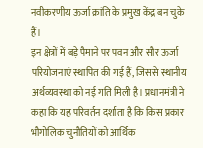नवीकरणीय ऊर्जा क्रांति के प्रमुख केंद्र बन चुके हैं।
इन क्षेत्रों में बड़े पैमाने पर पवन और सौर ऊर्जा परियोजनाएं स्थापित की गई हैं, जिससे स्थानीय अर्थव्यवस्था को नई गति मिली है। प्रधानमंत्री ने कहा कि यह परिवर्तन दर्शाता है कि किस प्रकार भौगोलिक चुनौतियों को आर्थिक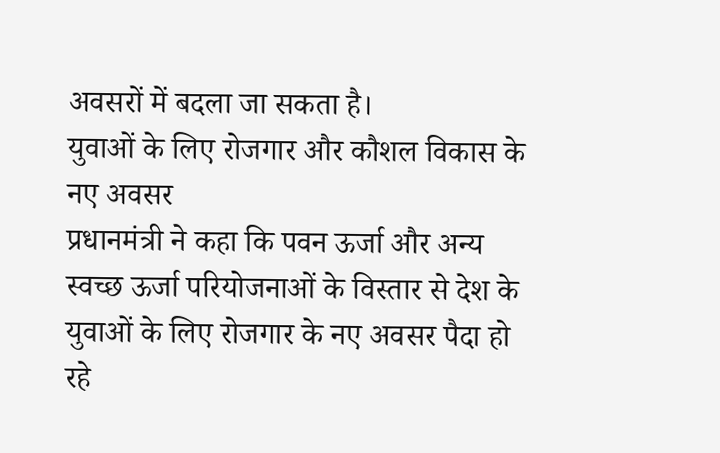अवसरों में बदला जा सकता है।
युवाओं के लिए रोजगार और कौशल विकास के नए अवसर
प्रधानमंत्री ने कहा कि पवन ऊर्जा और अन्य स्वच्छ ऊर्जा परियोजनाओं के विस्तार से देश के युवाओं के लिए रोजगार के नए अवसर पैदा हो रहे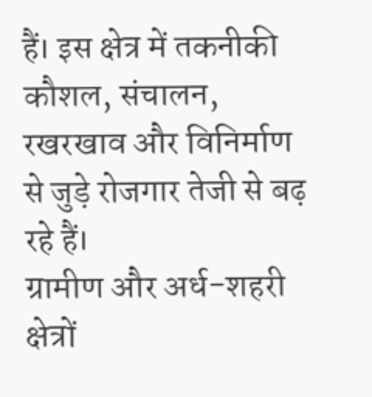हैं। इस क्षेत्र में तकनीकी कौशल, संचालन, रखरखाव और विनिर्माण से जुड़े रोजगार तेजी से बढ़ रहे हैं।
ग्रामीण और अर्ध-शहरी क्षेत्रों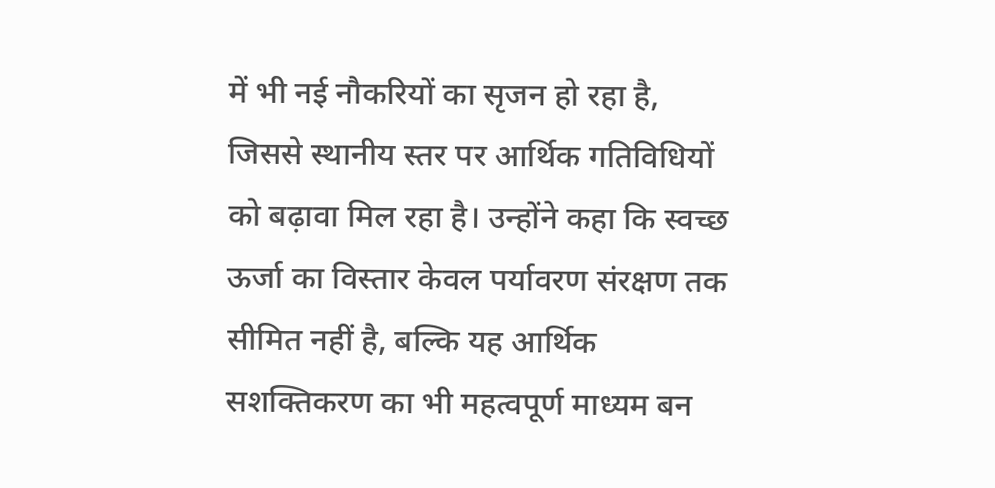में भी नई नौकरियों का सृजन हो रहा है, जिससे स्थानीय स्तर पर आर्थिक गतिविधियों को बढ़ावा मिल रहा है। उन्होंने कहा कि स्वच्छ ऊर्जा का विस्तार केवल पर्यावरण संरक्षण तक सीमित नहीं है, बल्कि यह आर्थिक सशक्तिकरण का भी महत्वपूर्ण माध्यम बन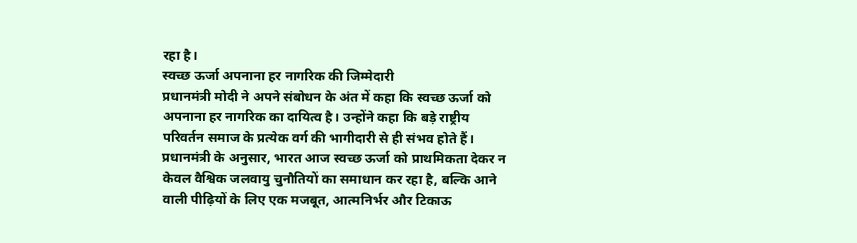रहा है।
स्वच्छ ऊर्जा अपनाना हर नागरिक की जिम्मेदारी
प्रधानमंत्री मोदी ने अपने संबोधन के अंत में कहा कि स्वच्छ ऊर्जा को अपनाना हर नागरिक का दायित्व है। उन्होंने कहा कि बड़े राष्ट्रीय परिवर्तन समाज के प्रत्येक वर्ग की भागीदारी से ही संभव होते हैं।
प्रधानमंत्री के अनुसार, भारत आज स्वच्छ ऊर्जा को प्राथमिकता देकर न केवल वैश्विक जलवायु चुनौतियों का समाधान कर रहा है, बल्कि आने वाली पीढ़ियों के लिए एक मजबूत, आत्मनिर्भर और टिकाऊ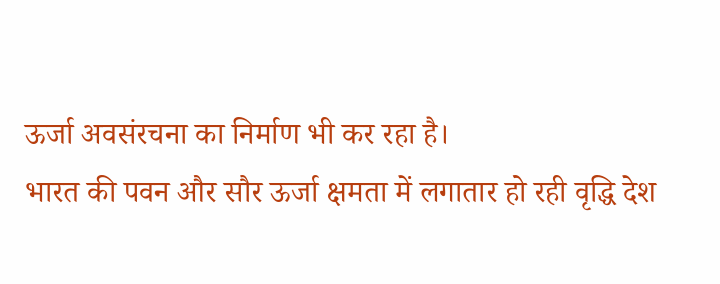ऊर्जा अवसंरचना का निर्माण भी कर रहा है।
भारत की पवन और सौर ऊर्जा क्षमता में लगातार हो रही वृद्धि देश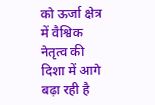को ऊर्जा क्षेत्र में वैश्विक नेतृत्व की दिशा में आगे बढ़ा रही है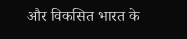और विकसित भारत के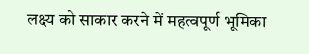लक्ष्य को साकार करने में महत्वपूर्ण भूमिका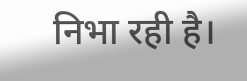निभा रही है।